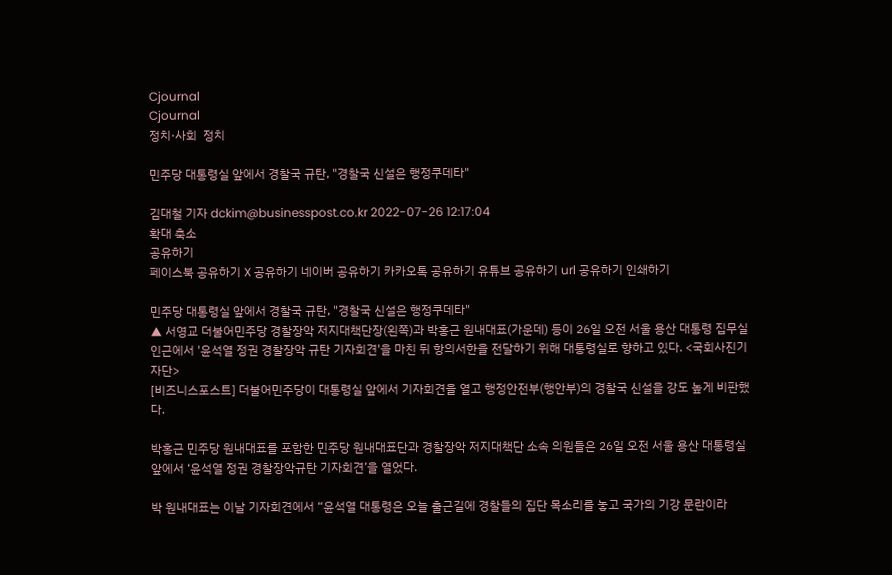Cjournal
Cjournal
정치·사회  정치

민주당 대통령실 앞에서 경찰국 규탄, "경찰국 신설은 행정쿠데타"

김대철 기자 dckim@businesspost.co.kr 2022-07-26 12:17:04
확대 축소
공유하기
페이스북 공유하기 X 공유하기 네이버 공유하기 카카오톡 공유하기 유튜브 공유하기 url 공유하기 인쇄하기

민주당 대통령실 앞에서 경찰국 규탄, "경찰국 신설은 행정쿠데타"
▲ 서영교 더불어민주당 경찰장악 저지대책단장(왼쪽)과 박홍근 원내대표(가운데) 등이 26일 오전 서울 용산 대통령 집무실 인근에서 '윤석열 정권 경찰장악 규탄 기자회견'을 마친 뒤 항의서한을 전달하기 위해 대통령실로 향하고 있다. <국회사진기자단>
[비즈니스포스트] 더불어민주당이 대통령실 앞에서 기자회견을 열고 행정안전부(행안부)의 경찰국 신설을 강도 높게 비판했다.

박홍근 민주당 원내대표를 포함한 민주당 원내대표단과 경찰장악 저지대책단 소속 의원들은 26일 오전 서울 용산 대통령실 앞에서 ‘윤석열 정권 경찰장악규탄 기자회견’을 열었다.

박 원내대표는 이날 기자회견에서 “윤석열 대통령은 오늘 출근길에 경찰들의 집단 목소리를 놓고 국가의 기강 문란이라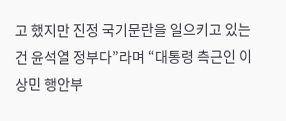고 했지만 진정 국기문란을 일으키고 있는 건 윤석열 정부다”라며 “대통령 측근인 이상민 행안부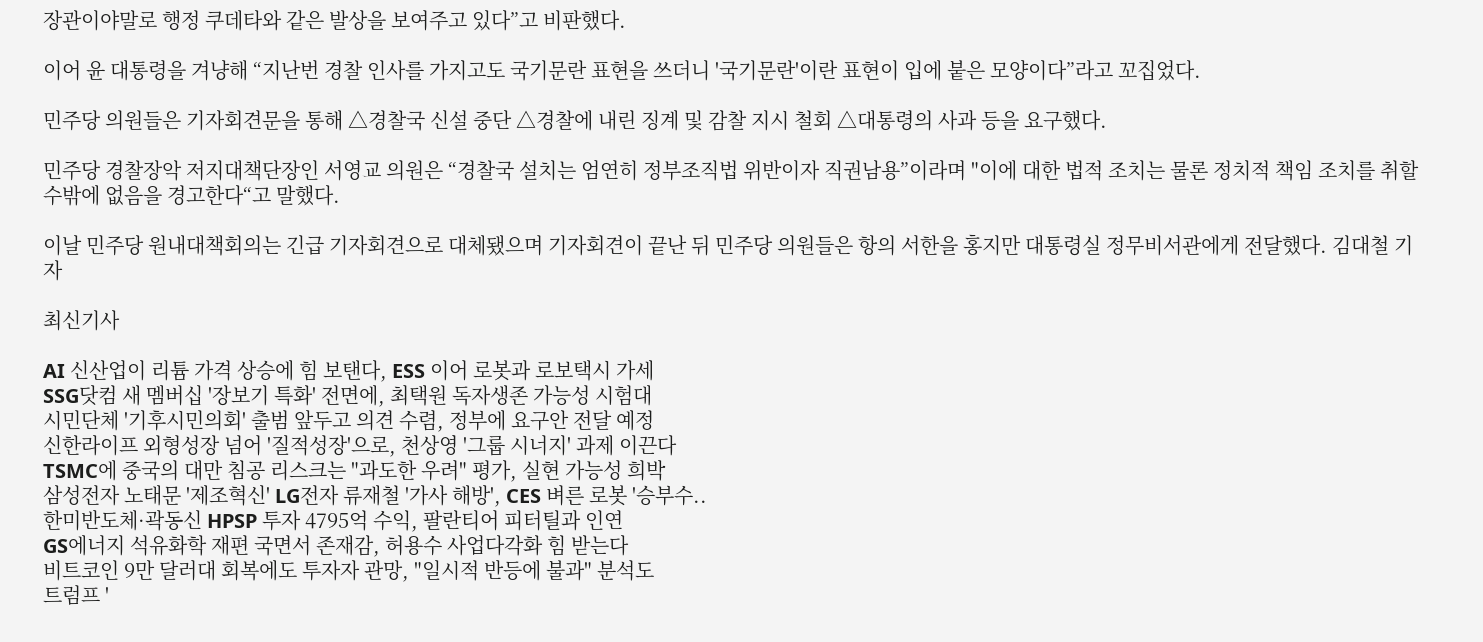장관이야말로 행정 쿠데타와 같은 발상을 보여주고 있다”고 비판했다.

이어 윤 대통령을 겨냥해 “지난번 경찰 인사를 가지고도 국기문란 표현을 쓰더니 '국기문란'이란 표현이 입에 붙은 모양이다”라고 꼬집었다.

민주당 의원들은 기자회견문을 통해 △경찰국 신설 중단 △경찰에 내린 징계 및 감찰 지시 철회 △대통령의 사과 등을 요구했다.

민주당 경찰장악 저지대책단장인 서영교 의원은 “경찰국 설치는 엄연히 정부조직법 위반이자 직권남용”이라며 "이에 대한 법적 조치는 물론 정치적 책임 조치를 취할 수밖에 없음을 경고한다“고 말했다.

이날 민주당 원내대책회의는 긴급 기자회견으로 대체됐으며 기자회견이 끝난 뒤 민주당 의원들은 항의 서한을 홍지만 대통령실 정무비서관에게 전달했다. 김대철 기자

최신기사

AI 신산업이 리튬 가격 상승에 힘 보탠다, ESS 이어 로봇과 로보택시 가세
SSG닷컴 새 멤버십 '장보기 특화' 전면에, 최택원 독자생존 가능성 시험대
시민단체 '기후시민의회' 출범 앞두고 의견 수렴, 정부에 요구안 전달 예정
신한라이프 외형성장 넘어 '질적성장'으로, 천상영 '그룹 시너지' 과제 이끈다
TSMC에 중국의 대만 침공 리스크는 "과도한 우려" 평가, 실현 가능성 희박
삼성전자 노태문 '제조혁신' LG전자 류재철 '가사 해방', CES 벼른 로봇 '승부수..
한미반도체·곽동신 HPSP 투자 4795억 수익, 팔란티어 피터틸과 인연
GS에너지 석유화학 재편 국면서 존재감, 허용수 사업다각화 힘 받는다
비트코인 9만 달러대 회복에도 투자자 관망, "일시적 반등에 불과" 분석도
트럼프 '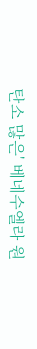탄소 많은' 베네수엘라 원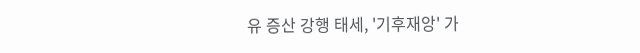유 증산 강행 태세, '기후재앙' 가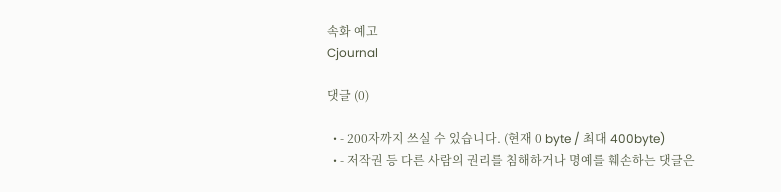속화 예고
Cjournal

댓글 (0)

  • - 200자까지 쓰실 수 있습니다. (현재 0 byte / 최대 400byte)
  • - 저작권 등 다른 사람의 권리를 침해하거나 명예를 훼손하는 댓글은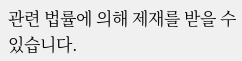관련 법률에 의해 제재를 받을 수 있습니다.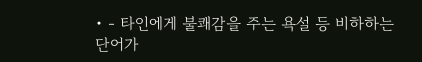• - 타인에게 불쾌감을 주는 욕설 등 비하하는 단어가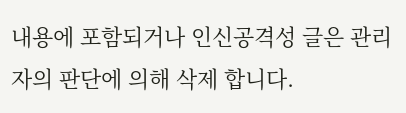내용에 포함되거나 인신공격성 글은 관리자의 판단에 의해 삭제 합니다.